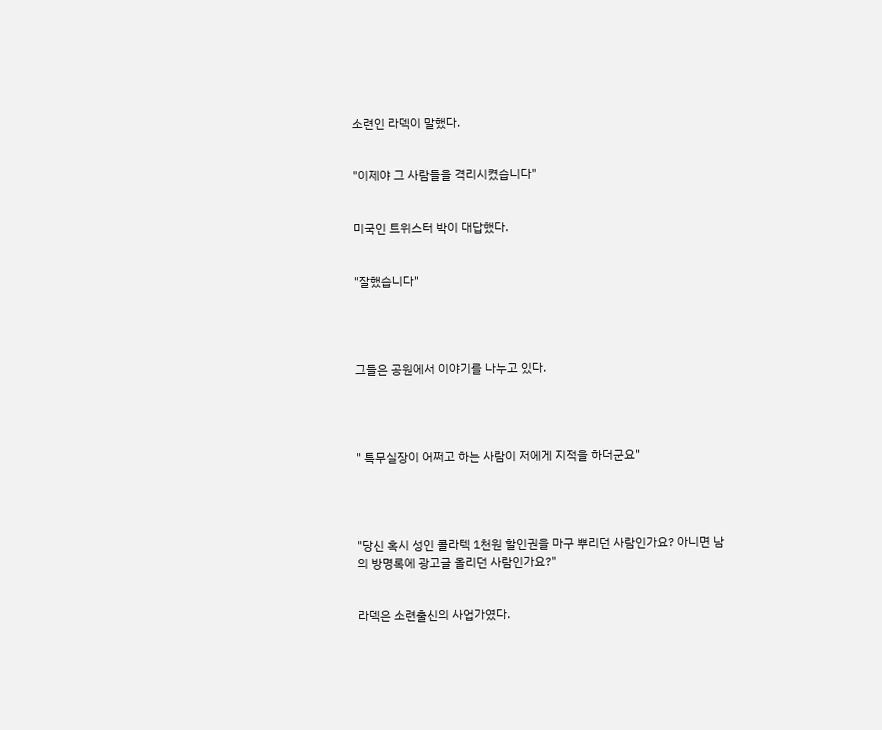소련인 라덱이 말했다.


"이제야 그 사람들을 격리시켰습니다"


미국인 트위스터 박이 대답했다.


"잘했습니다"




그들은 공원에서 이야기를 나누고 있다.




" 특무실장이 어쩌고 하는 사람이 저에게 지적을 하더군요"




"당신 혹시 성인 콜라텍 1천원 할인권을 마구 뿌리던 사람인가요? 아니면 남의 방명록에 광고글 올리던 사람인가요?"


라덱은 소련출신의 사업가였다.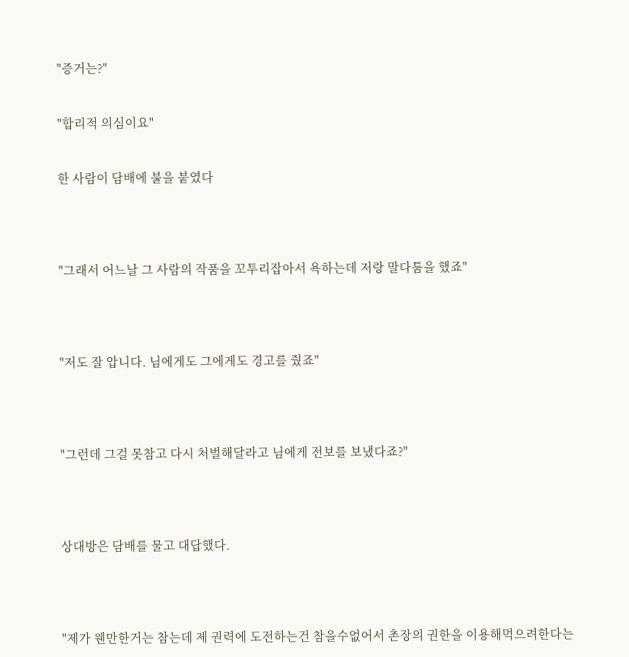"증거는?"


"합리적 의심이요"


한 사람이 담배에 불을 붙였다




"그래서 어느날 그 사람의 작품을 꼬투리잡아서 욕하는데 저랑 말다툼을 했죠"




"저도 잘 압니다. 님에게도 그에게도 경고를 줬죠"




"그런데 그걸 못참고 다시 처벌해달라고 님에게 전보를 보냈다죠?"




상대방은 담배를 물고 대답했다.




"제가 웬만한거는 참는데 제 권력에 도전하는건 참을수없어서 촌장의 권한을 이용해먹으려한다는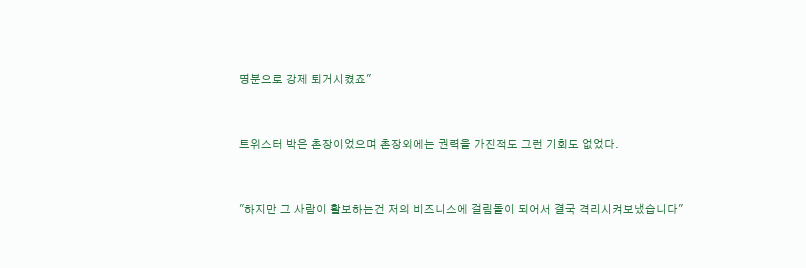명분으로 강제 퇴거시켰죠"


트위스터 박은 촌장이었으며 촌장외에는 권력을 가진적도 그런 기회도 없었다.


"하지만 그 사람이 활보하는건 저의 비즈니스에 걸림돌이 되어서 결국 격리시켜보냈습니다"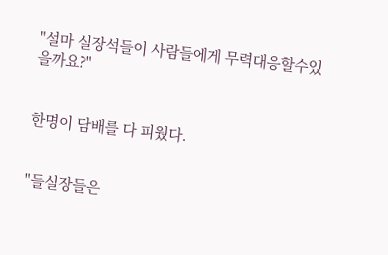"설마 실장석들이 사람들에게 무력대응할수있을까요?"


한명이 담배를 다 피웠다.


"들실장들은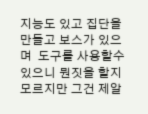지능도 있고 집단을 만들고 보스가 있으며  도구를 사용할수있으니 뭔짓을 할지 모르지만 그건 제알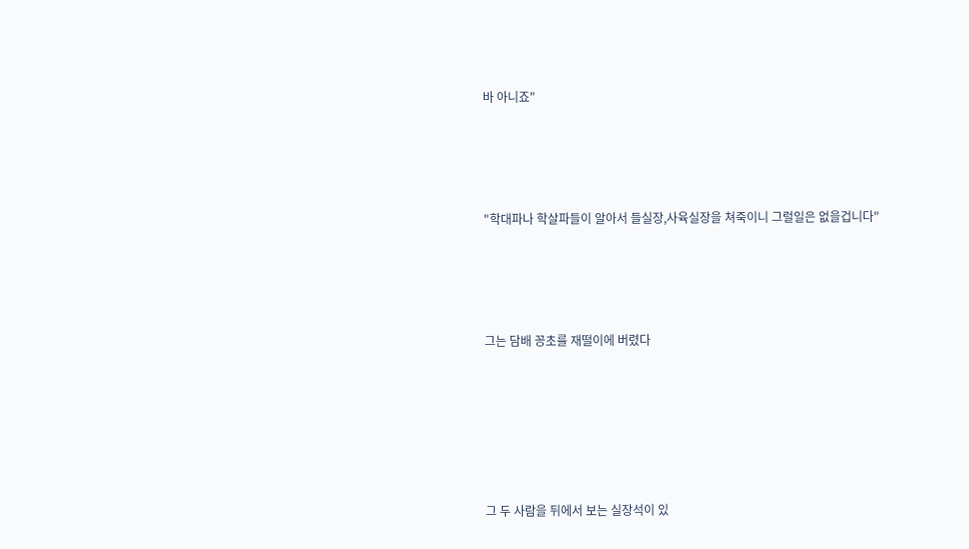바 아니죠"




"학대파나 학살파들이 알아서 들실장,사육실장을 쳐죽이니 그럴일은 없을겁니다"




그는 담배 꽁초를 재떨이에 버렸다






그 두 사람을 뒤에서 보는 실장석이 있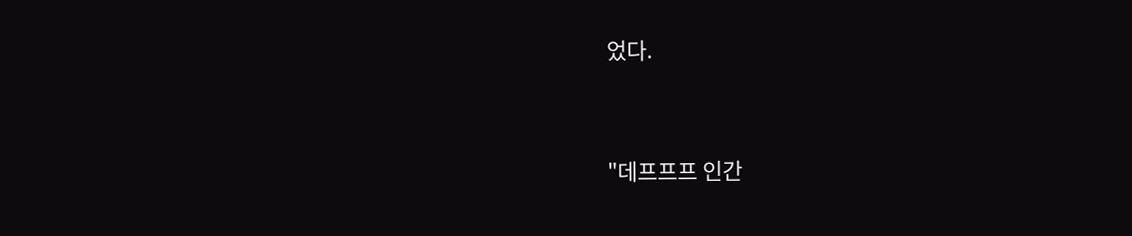었다.




"데프프프 인간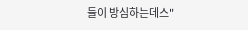들이 방심하는데스"